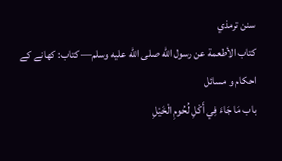سنن ترمذي
كتاب الأطعمة عن رسول الله صلى الله عليه وسلم— کتاب: کھانے کے احکام و مسائل
باب مَا جَاءَ فِي أَكْلِ لُحُومِ الْخَيْلِ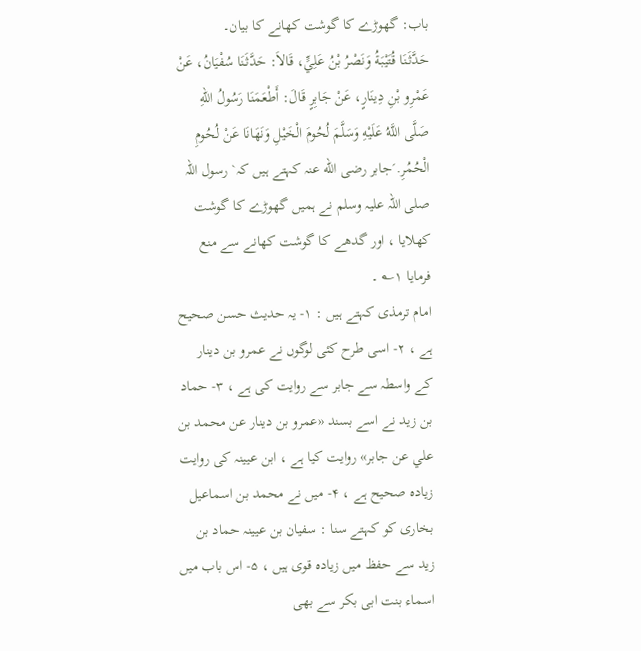باب: گھوڑے کا گوشت کھانے کا بیان۔
حَدَّثَنَا قُتَيْبَةُ وَنَصْرُ بْنُ عَلِيٍّ، قَالاَ: حَدَّثَنَا سُفْيَانُ، عَنْ عَمْرِو بْنِ دِينَارٍ، عَنْ جَابِرٍ قَالَ: أَطْعَمَنَا رَسُولُ اللهِ صَلَّى اللَّهُ عَلَيْهِ وَسَلَّمَ لُحُومَ الْخَيْلِ وَنَهَانَا عَنْ لُحُومِ الْحُمُرِ.´جابر رضی الله عنہ کہتے ہیں کہ` رسول اللہ صلی اللہ علیہ وسلم نے ہمیں گھوڑے کا گوشت کھلایا ، اور گدھے کا گوشت کھانے سے منع فرمایا ۱؎ ۔
امام ترمذی کہتے ہیں : ۱- یہ حدیث حسن صحیح ہے ، ۲- اسی طرح کئی لوگوں نے عمرو بن دینار کے واسطہ سے جابر سے روایت کی ہے ، ۳- حماد بن زید نے اسے بسند «عمرو بن دينار عن محمد بن علي عن جابر» روایت کیا ہے ، ابن عیینہ کی روایت زیادہ صحیح ہے ، ۴- میں نے محمد بن اسماعیل بخاری کو کہتے سنا : سفیان بن عیینہ حماد بن زید سے حفظ میں زیادہ قوی ہیں ، ۵- اس باب میں اسماء بنت ابی بکر سے بھی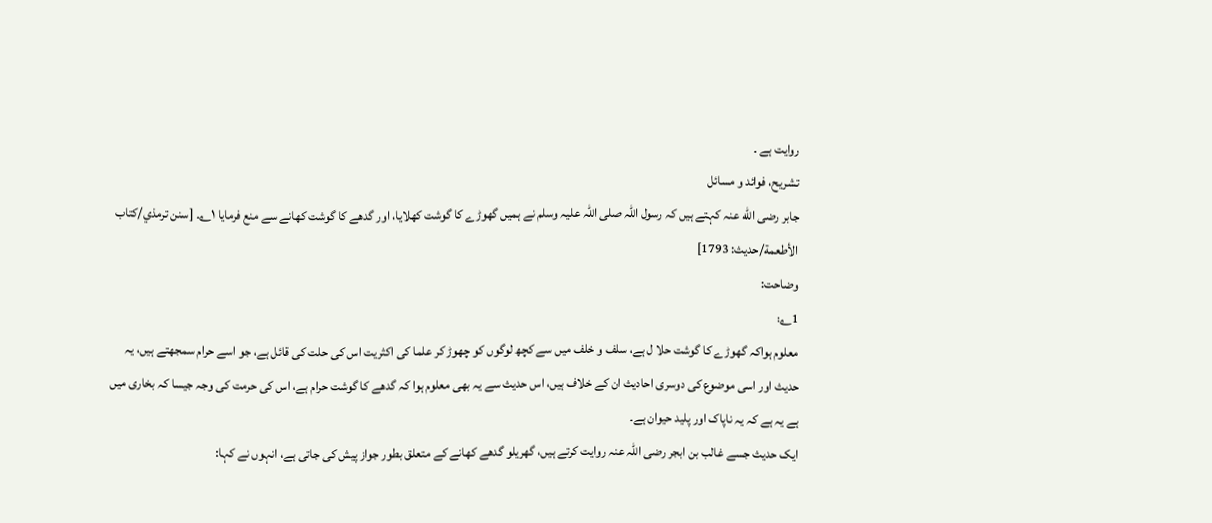روایت ہے ۔
تشریح، فوائد و مسائل
جابر رضی الله عنہ کہتے ہیں کہ رسول اللہ صلی اللہ علیہ وسلم نے ہمیں گھوڑے کا گوشت کھلایا، اور گدھے کا گوشت کھانے سے منع فرمایا ۱؎۔ [سنن ترمذي/كتاب الأطعمة/حدیث: 1793]
وضاحت:
1؎:
معلوم ہواکہ گھوڑے کا گوشت حلا ل ہے، سلف و خلف میں سے کچھ لوگوں کو چھوڑ کر علما کی اکثریت اس کی حلت کی قائل ہے، جو اسے حرام سمجھتے ہیں، یہ حدیث اور اسی موضوع کی دوسری احادیث ان کے خلاف ہیں، اس حدیث سے یہ بھی معلوم ہوا کہ گدھے کا گوشت حرام ہے، اس کی حرمت کی وجہ جیسا کہ بخاری میں ہے یہ ہے کہ یہ ناپاک اور پلید حیوان ہے۔
ایک حدیث جسے غالب بن ابجر رضی اللہ عنہ روایت کرتے ہیں، گھریلو گدھے کھانے کے متعلق بطور جواز پیش کی جاتی ہے، انہوں نے کہا: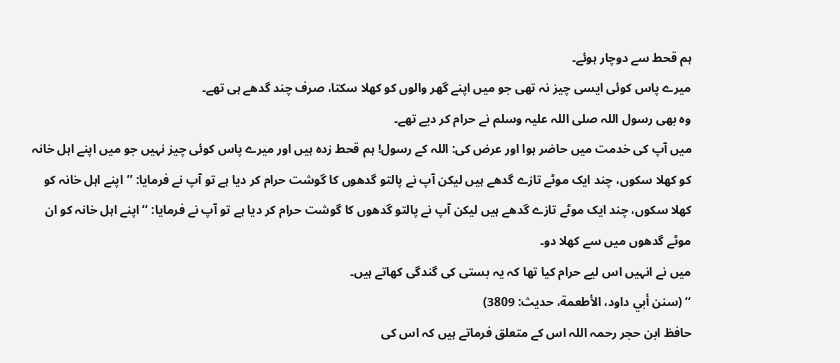ہم قحط سے دوچار ہوئے۔
میرے پاس کوئی ایسی چیز نہ تھی جو میں اپنے گھر والوں کو کھلا سکتا، صرف چند گدھے ہی تھے۔
وہ بھی رسول اللہ صلی اللہ علیہ وسلم نے حرام کر دیے تھے۔
میں آپ کی خدمت میں حاضر ہوا اور عرض کی: اللہ کے رسول! ہم قحط زدہ ہیں اور میرے پاس کوئی چیز نہیں جو میں اپنے اہل خانہ کو کھلا سکوں، چند ایک موٹے تازے گدھے ہیں لیکن آپ نے پالتو گدھوں کا گوشت حرام کر دیا ہے تو آپ نے فرمایا: ’’اپنے اہل خانہ کو کھلا سکوں، چند ایک موٹے تازے گدھے ہیں لیکن آپ نے پالتو گدھوں کا گوشت حرام کر دیا ہے تو آپ نے فرمایا: ‘‘ اپنے اہل خانہ کو ان موٹے گدھوں میں سے کھلا دو۔
میں نے انہیں اس لیے حرام کیا تھا کہ یہ بستی کی گندگی کھاتے ہیں۔
‘‘ (سنن أبي داود، الأطعمة، حدیث: 3809)
حافظ ابن حجر رحمہ اللہ اس کے متعلق فرماتے ہیں کہ اس کی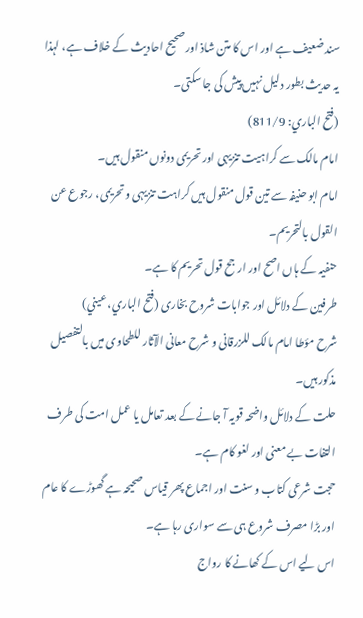سند ضعیف ہے اور اس کا متن شاذ اور صحیح احادیث کے خلاف ہے، لہذا یہ حدیث بطور دلیل نہیں پیش کی جا سکتی۔
(فتح الباري: 811/9)
امام مالک سے کراہیت تنزیہی اور تحریمی دونوں منقول ہیں۔
امام ابو حنیفہ سے تین قول منقول ہیں کراہت تنزیہی و تحریمی، رجوع عن القول بالتحریم۔
حنفیہ کے ہاں اصح اور ارجح قول تحریم کا ہے۔
طرفین کے دلائل اور جوابات شروح بخاری (فتح الباري، عیني)
شرح مؤطا امام مالک للزرقانی و شرح معانی الآثار للطحاوی میں بالتفصیل مذکور ہیں۔
حلت کے دلائل واضحہ قویہ آ جانے کے بعد تعامل یا عمل امت کی طرف التفات بے معنی اور لغو کام ہے۔
حجت شرعی کتاب و سنت اور اجماع پھر قیاس صحیحہ ہے گھوڑے کا عام اور بڑا مصرف شروع ہی سے سواری رہا ہے۔
اس لیے اس کے کھانے کا رواج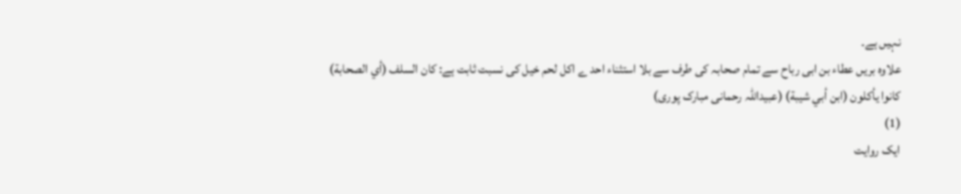نہیں ہے۔
علاوہ بریں عطاء بن ابی رباح سے تمام صحابہ کی طرف سے بلا استثناء احد ے اکل لحم خیل کی نسبت ثابت ہے: کان السلف (أي الصحابة)
کانوا یأکلون (ابن أبي شیبة) (عبیداللہ رحمانی مبارک پوری)
(1)
ایک روایت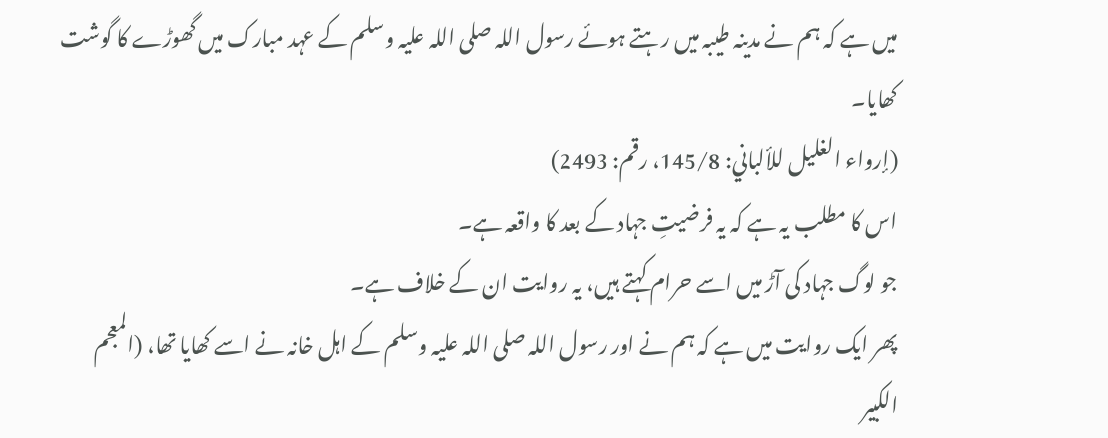میں ہے کہ ہم نے مدینہ طیبہ میں رہتے ہوئے رسول اللہ صلی اللہ علیہ وسلم کے عہد مبارک میں گھوڑے کا گوشت کھایا۔
(إرواء الغلیل للألباني: 145/8، رقم: 2493)
اس کا مطلب یہ ہے کہ یہ فرضیتِ جہاد کے بعد کا واقعہ ہے۔
جو لوگ جہاد کی آڑ میں اسے حرام کہتے ہیں، یہ روایت ان کے خلاف ہے۔
پھر ایک روایت میں ہے کہ ہم نے اور رسول اللہ صلی اللہ علیہ وسلم کے اہل خانہ نے اسے کھایا تھا، (المعجم الکبیر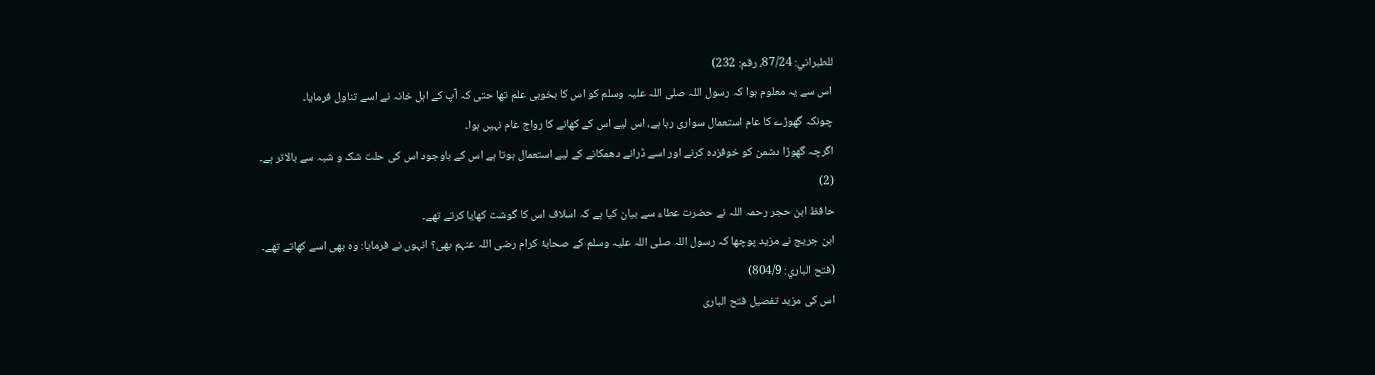للطبراني: 87/24، رقم: 232)
اس سے یہ معلوم ہوا کہ رسول اللہ صلی اللہ علیہ وسلم کو اس کا بخوبی علم تھا حتی کہ آپ کے اہل خانہ نے اسے تناول فرمایا۔
چونکہ گھوڑے کا عام استعمال سواری رہا ہے، اس لیے اس کے کھانے کا رواج عام نہیں ہوا۔
اگرچہ گھوڑا دشمن کو خوفزدہ کرنے اور اسے ڈرانے دھمکانے کے لیے استعمال ہوتا ہے اس کے باوجود اس کی حلت شک و شبہ سے بالاتر ہے۔
(2)
حافظ ابن حجر رحمہ اللہ نے حضرت عطاء سے بیان کیا ہے کہ اسلاف اس کا گوشت کھایا کرتے تھے۔
ابن جریج نے مزید پوچھا کہ رسول اللہ صلی اللہ علیہ وسلم کے صحابۂ کرام رضی اللہ عنہم بھی؟ انہوں نے فرمایا: وہ بھی اسے کھاتے تھے۔
(فتح الباري: 804/9)
اس کی مزید تفصیل فتح الباری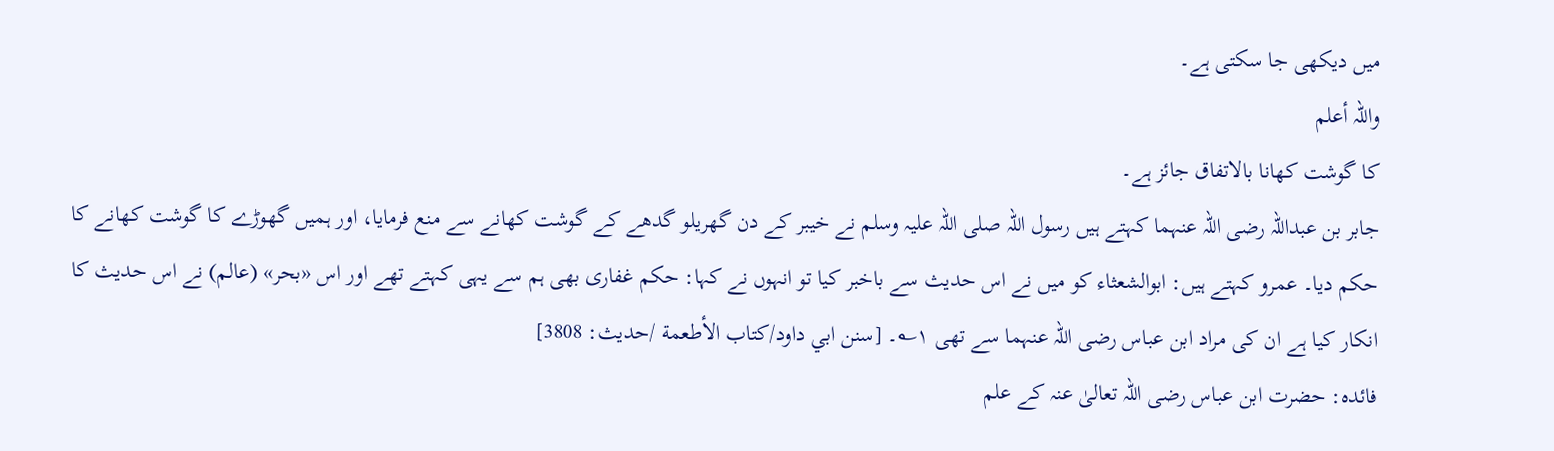میں دیکھی جا سکتی ہے۔
واللہ أعلم
کا گوشت کھانا بالاتفاق جائز ہے۔
جابر بن عبداللہ رضی اللہ عنہما کہتے ہیں رسول اللہ صلی اللہ علیہ وسلم نے خیبر کے دن گھریلو گدھے کے گوشت کھانے سے منع فرمایا، اور ہمیں گھوڑے کا گوشت کھانے کا حکم دیا۔ عمرو کہتے ہیں: ابوالشعثاء کو میں نے اس حدیث سے باخبر کیا تو انہوں نے کہا: حکم غفاری بھی ہم سے یہی کہتے تھے اور اس «بحر» (عالم) نے اس حدیث کا انکار کیا ہے ان کی مراد ابن عباس رضی اللہ عنہما سے تھی ۱؎۔ [سنن ابي داود/كتاب الأطعمة /حدیث: 3808]
فائدہ: حضرت ابن عباس رضی اللہ تعالیٰ عنہ کے علم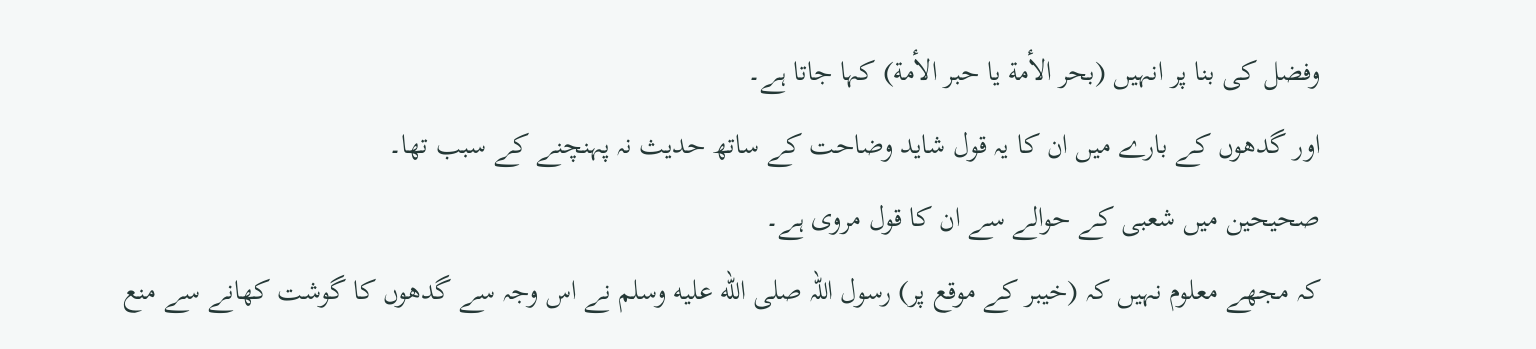وفضل کی بنا پر انہیں (بحر الأمة یا حبر الأمة) کہا جاتا ہے۔
اور گدھوں کے بارے میں ان کا یہ قول شاید وضاحت کے ساتھ حدیث نہ پہنچنے کے سبب تھا۔
صحیحین میں شعبی کے حوالے سے ان کا قول مروی ہے۔
کہ مجھے معلوم نہیں کہ (خیبر کے موقع پر) رسول اللہ صلى الله عليه وسلم نے اس وجہ سے گدھوں کا گوشت کھانے سے منع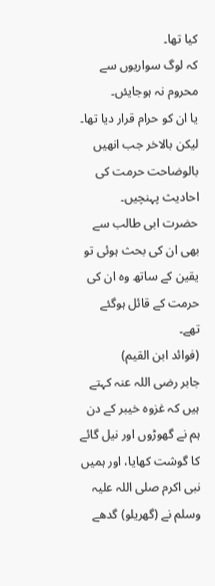کیا تھا۔
کہ لوگ سواریوں سے محروم نہ ہوجایئں۔
یا ان کو حرام قرار دیا تھا۔
لیکن بالاخر جب انھیں بالوضاحت حرمت کی احادیث پہنچیں۔
حضرت ابی طالب سے بھی ان کی بحث ہوئی تو یقین کے ساتھ وہ ان کی حرمت کے قائل ہوگئے تھے۔
(فوائد ابن القیم)
جابر رضی اللہ عنہ کہتے ہیں کہ غزوہ خیبر کے دن ہم نے گھوڑوں اور نیل گائے کا گوشت کھایا، اور ہمیں نبی اکرم صلی اللہ علیہ وسلم نے (گھریلو) گدھے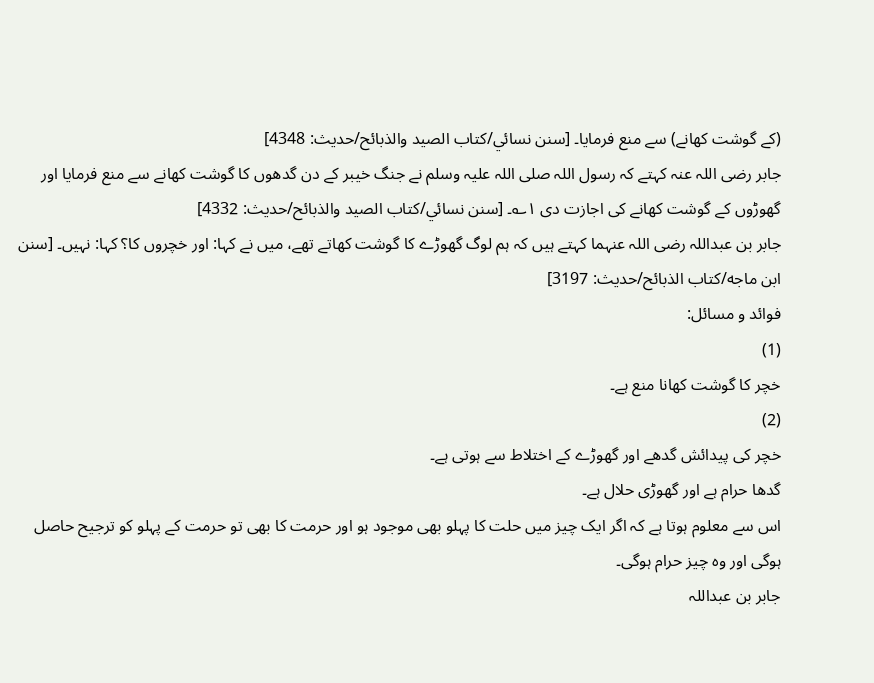(کے گوشت کھانے) سے منع فرمایا۔ [سنن نسائي/كتاب الصيد والذبائح/حدیث: 4348]
جابر رضی اللہ عنہ کہتے کہ رسول اللہ صلی اللہ علیہ وسلم نے جنگ خیبر کے دن گدھوں کا گوشت کھانے سے منع فرمایا اور گھوڑوں کے گوشت کھانے کی اجازت دی ۱؎۔ [سنن نسائي/كتاب الصيد والذبائح/حدیث: 4332]
جابر بن عبداللہ رضی اللہ عنہما کہتے ہیں کہ ہم لوگ گھوڑے کا گوشت کھاتے تھے، میں نے کہا: اور خچروں کا؟ کہا: نہیں۔ [سنن ابن ماجه/كتاب الذبائح/حدیث: 3197]
فوائد و مسائل:
(1)
خچر کا گوشت کھانا منع ہے۔
(2)
خچر کی پیدائش گدھے اور گھوڑے کے اختلاط سے ہوتی ہے۔
گدھا حرام ہے اور گھوڑی حلال ہے۔
اس سے معلوم ہوتا ہے کہ اگر ایک چیز میں حلت کا پہلو بھی موجود ہو اور حرمت کا بھی تو حرمت کے پہلو کو ترجیح حاصل ہوگی اور وہ چیز حرام ہوگی۔
جابر بن عبداللہ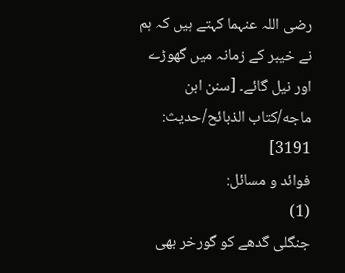رضی اللہ عنہما کہتے ہیں کہ ہم نے خیبر کے زمانہ میں گھوڑے اور نیل گائے۔ [سنن ابن ماجه/كتاب الذبائح/حدیث: 3191]
فوائد و مسائل:
(1)
جنگلی گدھے کو گورخر بھی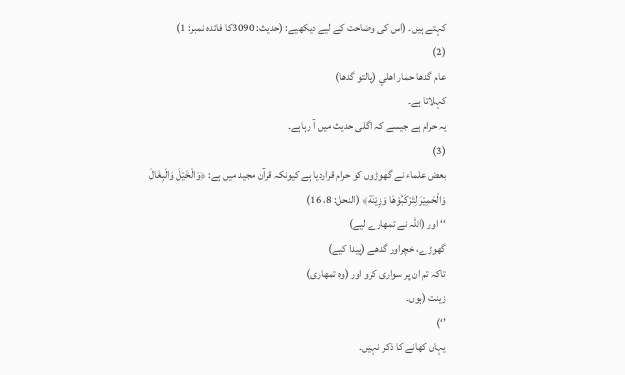کہتے ہیں۔ (اس کی وضاحت کے لیے دیکھیے: (حدیث: 3090کا فائدہ نمبر: 1)
(2)
عام گدھا حمار اهلي (پالتو گدھا)
کہلاتا ہے۔
یہ حرام ہے جیسے کہ اگلی حدیث میں آ رہاہے۔
(3)
بعض علماء نے گھوڑوں کو حرام قراردیا ہے کیونکہ قرآن مجید میں ہے: ﴿وَالْخَيْلَ وَالَبِغَالَ وَالْحَمِيْرَ لِتَرْكَبُوْهَا وَزِيْنَة﴾ (النحل: 8، 16)
‘‘ اور (اللہ نے تمھارے لیے)
گھوڑے، خچراور گدھے (پیدا کیے)
تاکہ تم ان پر سواری کرو اور (وہ تمھاری)
زینت (ہوں۔
’‘)
یہاں کھانے کا ذکر نہیں۔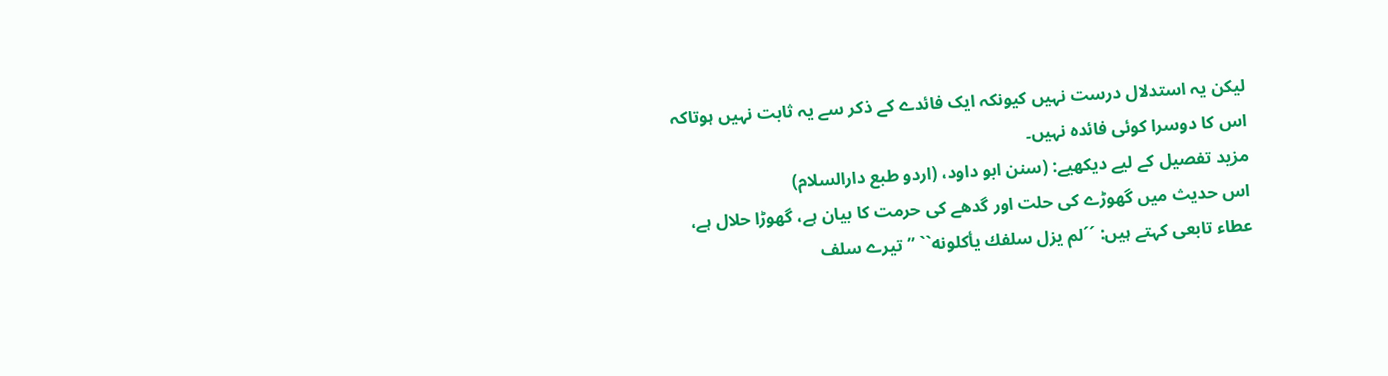لیکن یہ استدلال درست نہیں کیونکہ ایک فائدے کے ذکر سے یہ ثابت نہیں ہوتاکہ اس کا دوسرا کوئی فائدہ نہیں۔
مزید تفصیل کے لیے دیکھیے: (سنن ابو داود، (اردو طبع دارالسلام)
اس حدیث میں گھوڑے کی حلت اور گدھے کی حرمت کا بیان ہے، گھوڑا حلال ہے، عطاء تابعی کہتے ہیں: ´´لم يزل سلفك يأكلونه`` ” تیرے سلف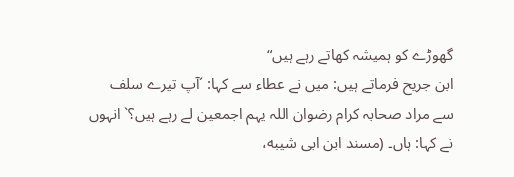گھوڑے کو ہمیشہ کھاتے رہے ہیں“
ابن جریح فرماتے ہیں: میں نے عطاء سے کہا: ´آپ تیرے سلف سے مراد صحابہ کرام رضوان اللہ یہم اجمعین لے رہے ہیں؟` انہوں نے کہا: ہاں۔ (مسند ابن ابی شیبه،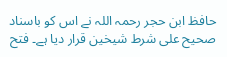حافظ ابن حجر رحمہ اللہ نے اس کو باسناد صحيح علی شرط شیخین قرار دیا ہے۔ فتح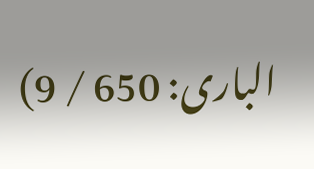الباری: 650 / 9)